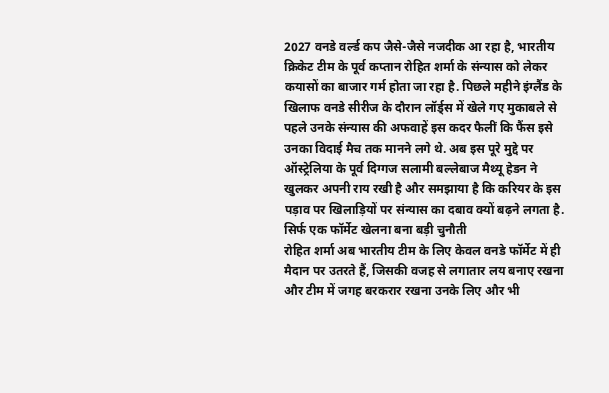2027 वनडे वर्ल्ड कप जैसे-जैसे नजदीक आ रहा है, भारतीय क्रिकेट टीम के पूर्व कप्तान रोहित शर्मा के संन्यास को लेकर कयासों का बाजार गर्म होता जा रहा है. पिछले महीने इंग्लैंड के खिलाफ वनडे सीरीज के दौरान लॉर्ड्स में खेले गए मुकाबले से पहले उनके संन्यास की अफवाहें इस कदर फैलीं कि फैंस इसे उनका विदाई मैच तक मानने लगे थे. अब इस पूरे मुद्दे पर ऑस्ट्रेलिया के पूर्व दिग्गज सलामी बल्लेबाज मैथ्यू हेडन ने खुलकर अपनी राय रखी है और समझाया है कि करियर के इस पड़ाव पर खिलाड़ियों पर संन्यास का दबाव क्यों बढ़ने लगता है.
सिर्फ एक फॉर्मेट खेलना बना बड़ी चुनौती
रोहित शर्मा अब भारतीय टीम के लिए केवल वनडे फॉर्मेट में ही मैदान पर उतरते हैं, जिसकी वजह से लगातार लय बनाए रखना और टीम में जगह बरकरार रखना उनके लिए और भी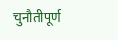चुनौतीपूर्ण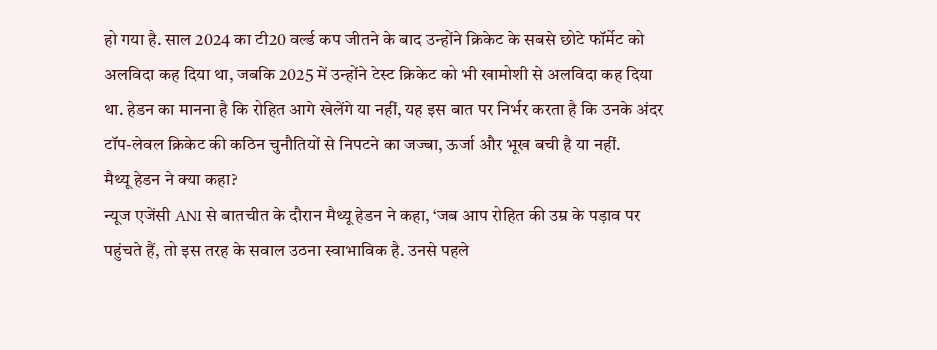हो गया है. साल 2024 का टी20 वर्ल्ड कप जीतने के बाद उन्होंने क्रिकेट के सबसे छोटे फॉर्मेट को अलविदा कह दिया था, जबकि 2025 में उन्होंने टेस्ट क्रिकेट को भी खामोशी से अलविदा कह दिया था. हेडन का मानना है कि रोहित आगे खेलेंगे या नहीं, यह इस बात पर निर्भर करता है कि उनके अंदर टॉप-लेवल क्रिकेट की कठिन चुनौतियों से निपटने का जज्बा, ऊर्जा और भूख बची है या नहीं.
मैथ्यू हेडन ने क्या कहा?
न्यूज एजेंसी ANI से बातचीत के दौरान मैथ्यू हेडन ने कहा, ‘जब आप रोहित की उम्र के पड़ाव पर पहुंचते हैं, तो इस तरह के सवाल उठना स्वाभाविक है. उनसे पहले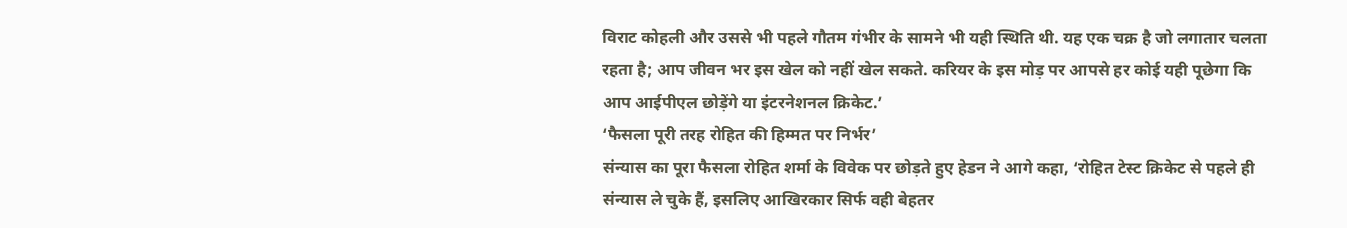विराट कोहली और उससे भी पहले गौतम गंभीर के सामने भी यही स्थिति थी. यह एक चक्र है जो लगातार चलता रहता है; आप जीवन भर इस खेल को नहीं खेल सकते. करियर के इस मोड़ पर आपसे हर कोई यही पूछेगा कि आप आईपीएल छोड़ेंगे या इंटरनेशनल क्रिकेट.’
‘फैसला पूरी तरह रोहित की हिम्मत पर निर्भर’
संन्यास का पूरा फैसला रोहित शर्मा के विवेक पर छोड़ते हुए हेडन ने आगे कहा, ‘रोहित टेस्ट क्रिकेट से पहले ही संन्यास ले चुके हैं, इसलिए आखिरकार सिर्फ वही बेहतर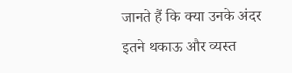जानते हैं कि क्या उनके अंदर इतने थकाऊ और व्यस्त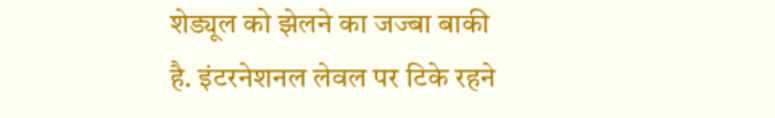शेड्यूल को झेलने का जज्बा बाकी है. इंटरनेशनल लेवल पर टिके रहने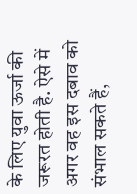के लिए युवा ऊर्जा की जरूरत होती है. ऐसे में अगर वह इस दबाव को संभाल सकते हैं,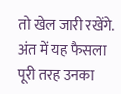तो खेल जारी रखेंगे. अंत में यह फैसला पूरी तरह उनका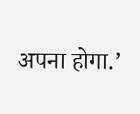अपना होगा.’